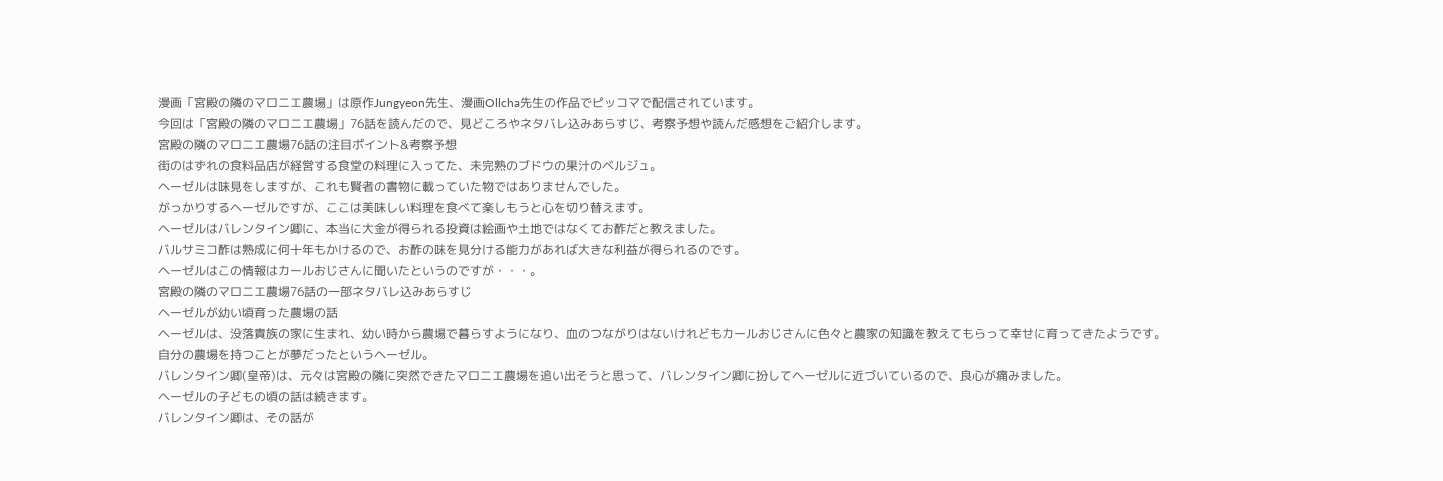漫画「宮殿の隣のマロニエ農場」は原作Jungyeon先生、漫画Ollcha先生の作品でピッコマで配信されています。
今回は「宮殿の隣のマロニエ農場」76話を読んだので、見どころやネタバレ込みあらすじ、考察予想や読んだ感想をご紹介します。
宮殿の隣のマロニエ農場76話の注目ポイント&考察予想
街のはずれの食料品店が経営する食堂の料理に入ってた、未完熟のブドウの果汁のベルジュ。
ヘーゼルは味見をしますが、これも賢者の書物に載っていた物ではありませんでした。
がっかりするヘーゼルですが、ここは美味しい料理を食べて楽しもうと心を切り替えます。
ヘーゼルはバレンタイン卿に、本当に大金が得られる投資は絵画や土地ではなくてお酢だと教えました。
バルサミコ酢は熟成に何十年もかけるので、お酢の味を見分ける能力があれば大きな利益が得られるのです。
ヘーゼルはこの情報はカールおじさんに聞いたというのですが・・・。
宮殿の隣のマロニエ農場76話の一部ネタバレ込みあらすじ
ヘーゼルが幼い頃育った農場の話
ヘーゼルは、没落貴族の家に生まれ、幼い時から農場で暮らすようになり、血のつながりはないけれどもカールおじさんに色々と農家の知識を教えてもらって幸せに育ってきたようです。
自分の農場を持つことが夢だったというヘーゼル。
バレンタイン卿(皇帝)は、元々は宮殿の隣に突然できたマロニエ農場を追い出そうと思って、バレンタイン卿に扮してヘーゼルに近づいているので、良心が痛みました。
ヘーゼルの子どもの頃の話は続きます。
バレンタイン卿は、その話が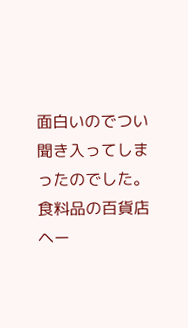面白いのでつい聞き入ってしまったのでした。
食料品の百貨店
ヘー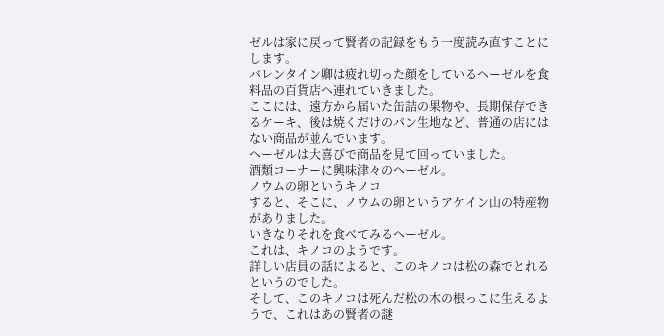ゼルは家に戻って賢者の記録をもう一度読み直すことにします。
バレンタイン卿は疲れ切った顔をしているヘーゼルを食料品の百貨店へ連れていきました。
ここには、遠方から届いた缶詰の果物や、長期保存できるケーキ、後は焼くだけのパン生地など、普通の店にはない商品が並んでいます。
ヘーゼルは大喜びで商品を見て回っていました。
酒類コーナーに興味津々のヘーゼル。
ノウムの卵というキノコ
すると、そこに、ノウムの卵というアケイン山の特産物がありました。
いきなりそれを食べてみるヘーゼル。
これは、キノコのようです。
詳しい店員の話によると、このキノコは松の森でとれるというのでした。
そして、このキノコは死んだ松の木の根っこに生えるようで、これはあの賢者の謎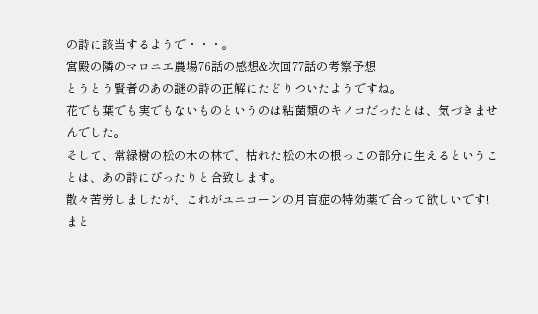の詩に該当するようで・・・。
宮殿の隣のマロニエ農場76話の感想&次回77話の考察予想
とうとう賢者のあの謎の詩の正解にたどりついたようですね。
花でも葉でも実でもないものというのは粘菌類のキノコだったとは、気づきませんでした。
そして、常緑樹の松の木の林で、枯れた松の木の根っこの部分に生えるということは、あの詩にぴったりと合致します。
散々苦労しましたが、これがユニコーンの月盲症の特効薬で合って欲しいです!
まと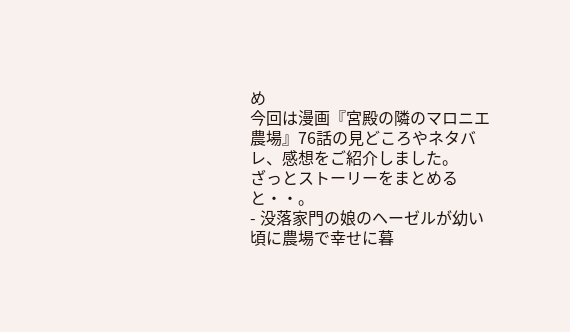め
今回は漫画『宮殿の隣のマロニエ農場』76話の見どころやネタバレ、感想をご紹介しました。
ざっとストーリーをまとめると・・。
- 没落家門の娘のヘーゼルが幼い頃に農場で幸せに暮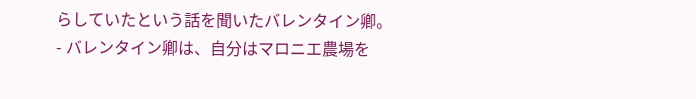らしていたという話を聞いたバレンタイン卿。
- バレンタイン卿は、自分はマロニエ農場を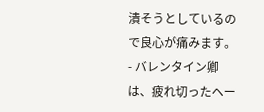潰そうとしているので良心が痛みます。
- バレンタイン卿は、疲れ切ったヘー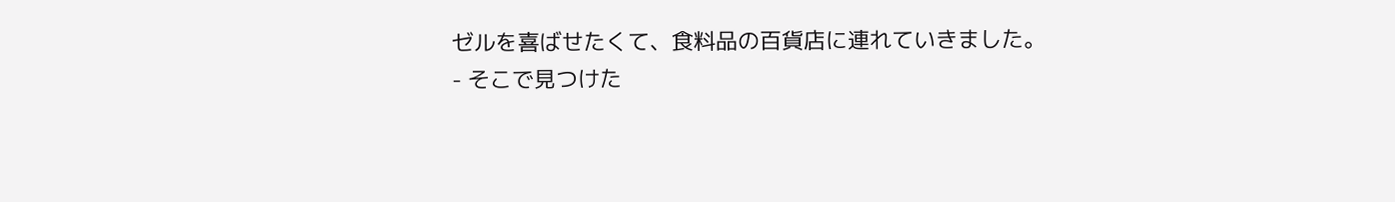ゼルを喜ばせたくて、食料品の百貨店に連れていきました。
- そこで見つけた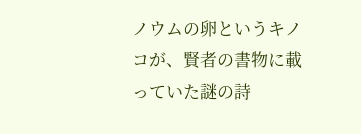ノウムの卵というキノコが、賢者の書物に載っていた謎の詩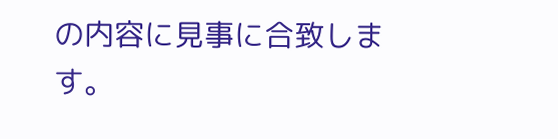の内容に見事に合致します。